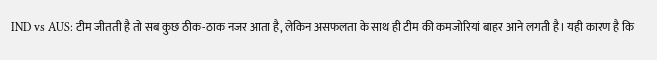IND vs AUS: टीम जीतती है तो सब कुछ ठीक-ठाक नजर आता है, लेकिन असफलता के साथ ही टीम की कमजोरियां बाहर आने लगती है। यही कारण है कि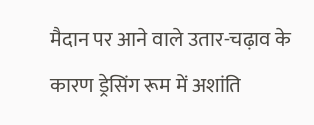मैदान पर आने वाले उतार-चढ़ाव के कारण ड्रेसिंग रूम में अशांति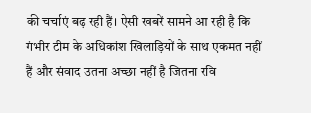की चर्चाएं बढ़ रही हैं। ऐसी खबरें सामने आ रही है कि गंभीर टीम के अधिकांश खिलाड़ियों के साथ एकमत नहीं हैं और संवाद उतना अच्छा नहीं है जितना रवि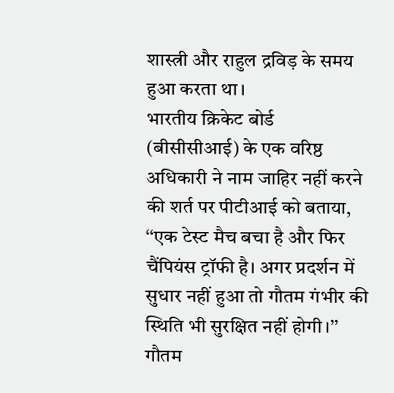शास्त्री और राहुल द्रविड़ के समय हुआ करता था।
भारतीय क्रिकेट बोर्ड (बीसीसीआई) के एक वरिष्ठ अधिकारी ने नाम जाहिर नहीं करने की शर्त पर पीटीआई को बताया, ‘‘एक टेस्ट मैच बचा है और फिर चैंपियंस ट्रॉफी है। अगर प्रदर्शन में सुधार नहीं हुआ तो गौतम गंभीर की स्थिति भी सुरक्षित नहीं होगी।’’
गौतम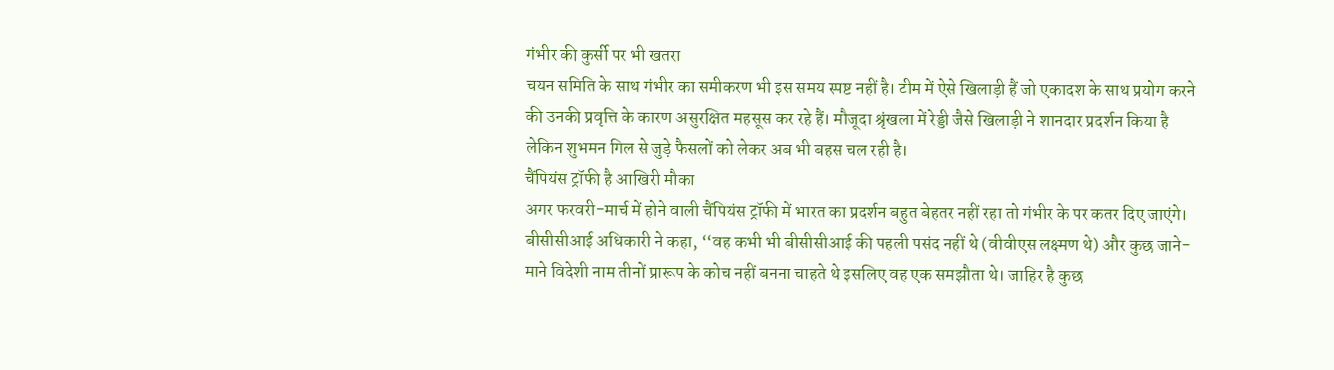गंभीर की कुर्सी पर भी खतरा
चयन समिति के साथ गंभीर का समीकरण भी इस समय स्पष्ट नहीं है। टीम में ऐसे खिलाड़ी हैं जो एकादश के साथ प्रयोग करने की उनकी प्रवृत्ति के कारण असुरक्षित महसूस कर रहे हैं। मौजूदा श्रृंखला में रेड्डी जैसे खिलाड़ी ने शानदार प्रदर्शन किया है लेकिन शुभमन गिल से जुड़े फैसलों को लेकर अब भी बहस चल रही है।
चैंपियंस ट्रॉफी है आखिरी मौका
अगर फरवरी-मार्च में होने वाली चैंपियंस ट्रॉफी में भारत का प्रदर्शन बहुत बेहतर नहीं रहा तो गंभीर के पर कतर दिए जाएंगे। बीसीसीआई अधिकारी ने कहा, ‘‘वह कभी भी बीसीसीआई की पहली पसंद नहीं थे (वीवीएस लक्ष्मण थे) और कुछ जाने-माने विदेशी नाम तीनों प्रारूप के कोच नहीं बनना चाहते थे इसलिए वह एक समझौता थे। जाहिर है कुछ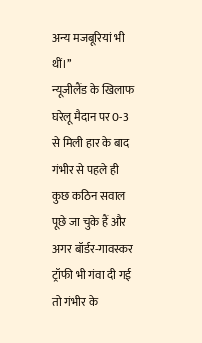अन्य मजबूरियां भी थीं।’’
न्यूजीलैंड के खिलाफ घरेलू मैदान पर 0-3 से मिली हार के बाद गंभीर से पहले ही कुछ कठिन सवाल पूछे जा चुके हैं और अगर बॉर्डर-गावस्कर ट्रॉफी भी गंवा दी गई तो गंभीर के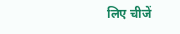लिए चीजें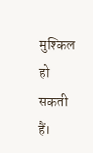मुश्किल हो सकती हैं।